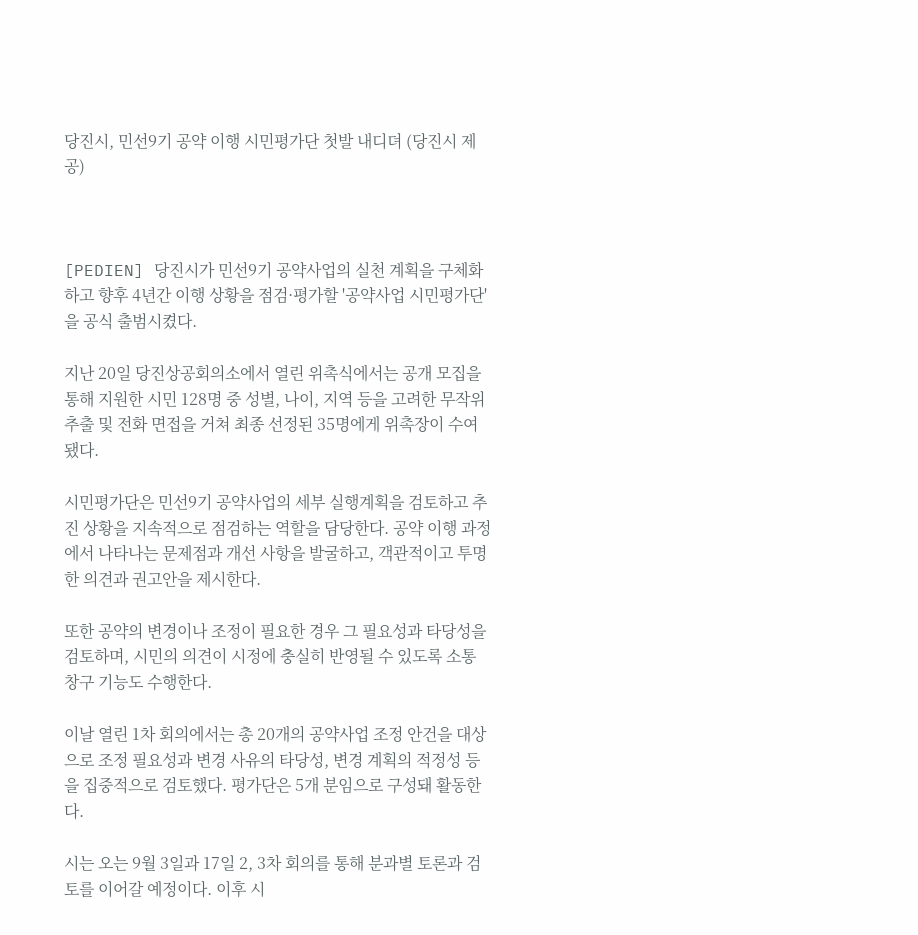당진시, 민선9기 공약 이행 시민평가단 첫발 내디뎌 (당진시 제공)



[PEDIEN] 당진시가 민선9기 공약사업의 실천 계획을 구체화하고 향후 4년간 이행 상황을 점검·평가할 '공약사업 시민평가단'을 공식 출범시켰다.

지난 20일 당진상공회의소에서 열린 위촉식에서는 공개 모집을 통해 지원한 시민 128명 중 성별, 나이, 지역 등을 고려한 무작위 추출 및 전화 면접을 거쳐 최종 선정된 35명에게 위촉장이 수여됐다.

시민평가단은 민선9기 공약사업의 세부 실행계획을 검토하고 추진 상황을 지속적으로 점검하는 역할을 담당한다. 공약 이행 과정에서 나타나는 문제점과 개선 사항을 발굴하고, 객관적이고 투명한 의견과 권고안을 제시한다.

또한 공약의 변경이나 조정이 필요한 경우 그 필요성과 타당성을 검토하며, 시민의 의견이 시정에 충실히 반영될 수 있도록 소통 창구 기능도 수행한다.

이날 열린 1차 회의에서는 총 20개의 공약사업 조정 안건을 대상으로 조정 필요성과 변경 사유의 타당성, 변경 계획의 적정성 등을 집중적으로 검토했다. 평가단은 5개 분임으로 구성돼 활동한다.

시는 오는 9월 3일과 17일 2, 3차 회의를 통해 분과별 토론과 검토를 이어갈 예정이다. 이후 시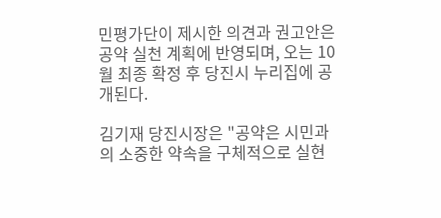민평가단이 제시한 의견과 권고안은 공약 실천 계획에 반영되며, 오는 10월 최종 확정 후 당진시 누리집에 공개된다.

김기재 당진시장은 "공약은 시민과의 소중한 약속을 구체적으로 실현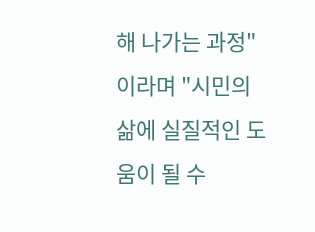해 나가는 과정"이라며 "시민의 삶에 실질적인 도움이 될 수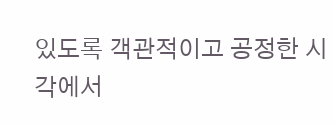있도록 객관적이고 공정한 시각에서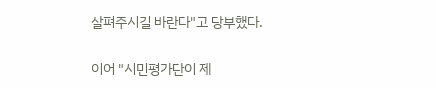살펴주시길 바란다"고 당부했다.

이어 "시민평가단이 제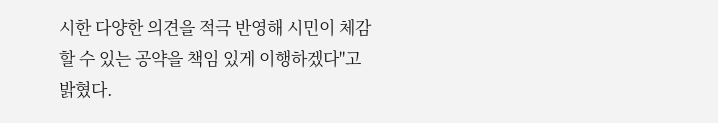시한 다양한 의견을 적극 반영해 시민이 체감할 수 있는 공약을 책임 있게 이행하겠다"고 밝혔다.